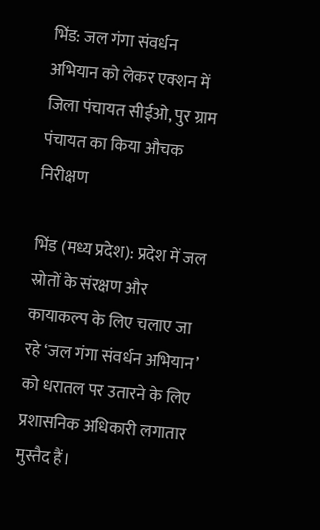भिंड: जल गंगा संवर्धन अभियान को लेकर एक्शन में जिला पंचायत सीईओ, पुर ग्राम पंचायत का किया औचक निरीक्षण

भिंड (मध्य प्रदेश): प्रदेश में जल स्रोतों के संरक्षण और कायाकल्प के लिए चलाए जा रहे ‘जल गंगा संवर्धन अभियान’ को धरातल पर उतारने के लिए प्रशासनिक अधिकारी लगातार मुस्तैद हैं।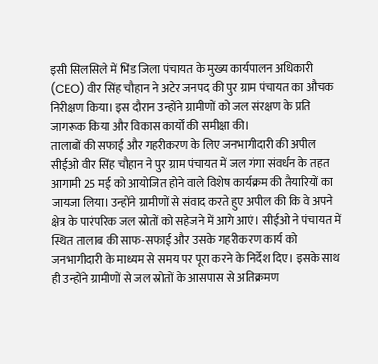इसी सिलसिले में भिंड जिला पंचायत के मुख्य कार्यपालन अधिकारी (CEO) वीर सिंह चौहान ने अटेर जनपद की पुर ग्राम पंचायत का औचक निरीक्षण किया। इस दौरान उन्होंने ग्रामीणों को जल संरक्षण के प्रति जागरूक किया और विकास कार्यों की समीक्षा की।
तालाबों की सफाई और गहरीकरण के लिए जनभागीदारी की अपील
सीईओ वीर सिंह चौहान ने पुर ग्राम पंचायत में जल गंगा संवर्धन के तहत आगामी 25 मई को आयोजित होने वाले विशेष कार्यक्रम की तैयारियों का जायजा लिया। उन्होंने ग्रामीणों से संवाद करते हुए अपील की कि वे अपने क्षेत्र के पारंपरिक जल स्रोतों को सहेजने में आगे आएं। सीईओ ने पंचायत में स्थित तालाब की साफ-सफाई और उसके गहरीकरण कार्य को जनभागीदारी के माध्यम से समय पर पूरा करने के निर्देश दिए। इसके साथ ही उन्होंने ग्रामीणों से जल स्रोतों के आसपास से अतिक्रमण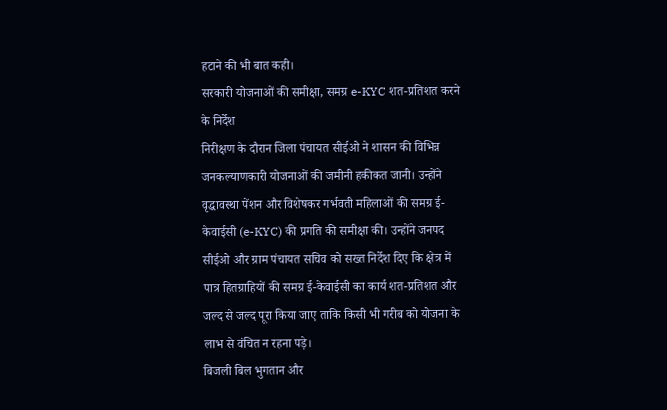हटाने की भी बात कही।
सरकारी योजनाओं की समीक्षा, समग्र e-KYC शत-प्रतिशत करने के निर्देश
निरीक्षण के दौरान जिला पंचायत सीईओ ने शासन की विभिन्न जनकल्याणकारी योजनाओं की जमीनी हकीकत जानी। उन्होंने वृद्धावस्था पेंशन और विशेषकर गर्भवती महिलाओं की समग्र ई-केवाईसी (e-KYC) की प्रगति की समीक्षा की। उन्होंने जनपद सीईओ और ग्राम पंचायत सचिव को सख्त निर्देश दिए कि क्षेत्र में पात्र हितग्राहियों की समग्र ई-केवाईसी का कार्य शत-प्रतिशत और जल्द से जल्द पूरा किया जाए ताकि किसी भी गरीब को योजना के लाभ से वंचित न रहना पड़े।
बिजली बिल भुगतान और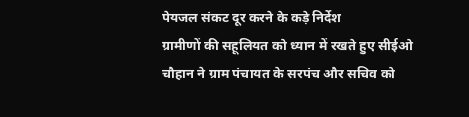पेयजल संकट दूर करने के कड़े निर्देश
ग्रामीणों की सहूलियत को ध्यान में रखते हुए सीईओ चौहान ने ग्राम पंचायत के सरपंच और सचिव को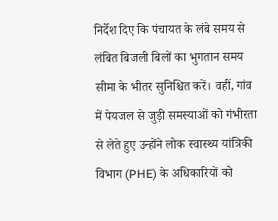निर्देश दिए कि पंचायत के लंबे समय से लंबित बिजली बिलों का भुगतान समय सीमा के भीतर सुनिश्चित करें। वहीं, गांव में पेयजल से जुड़ी समस्याओं को गंभीरता से लेते हुए उन्होंने लोक स्वास्थ्य यांत्रिकी विभाग (PHE) के अधिकारियों को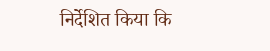निर्देशित किया कि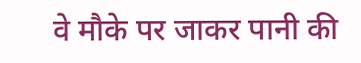वे मौके पर जाकर पानी की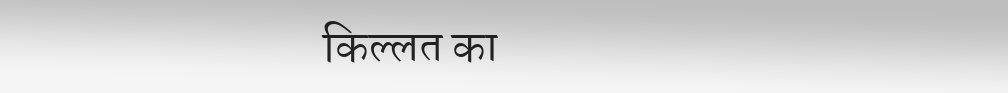किल्लत का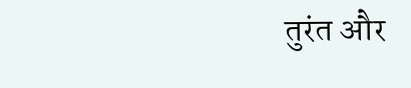तुरंत और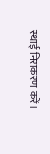स्थाई निराकरण करें।